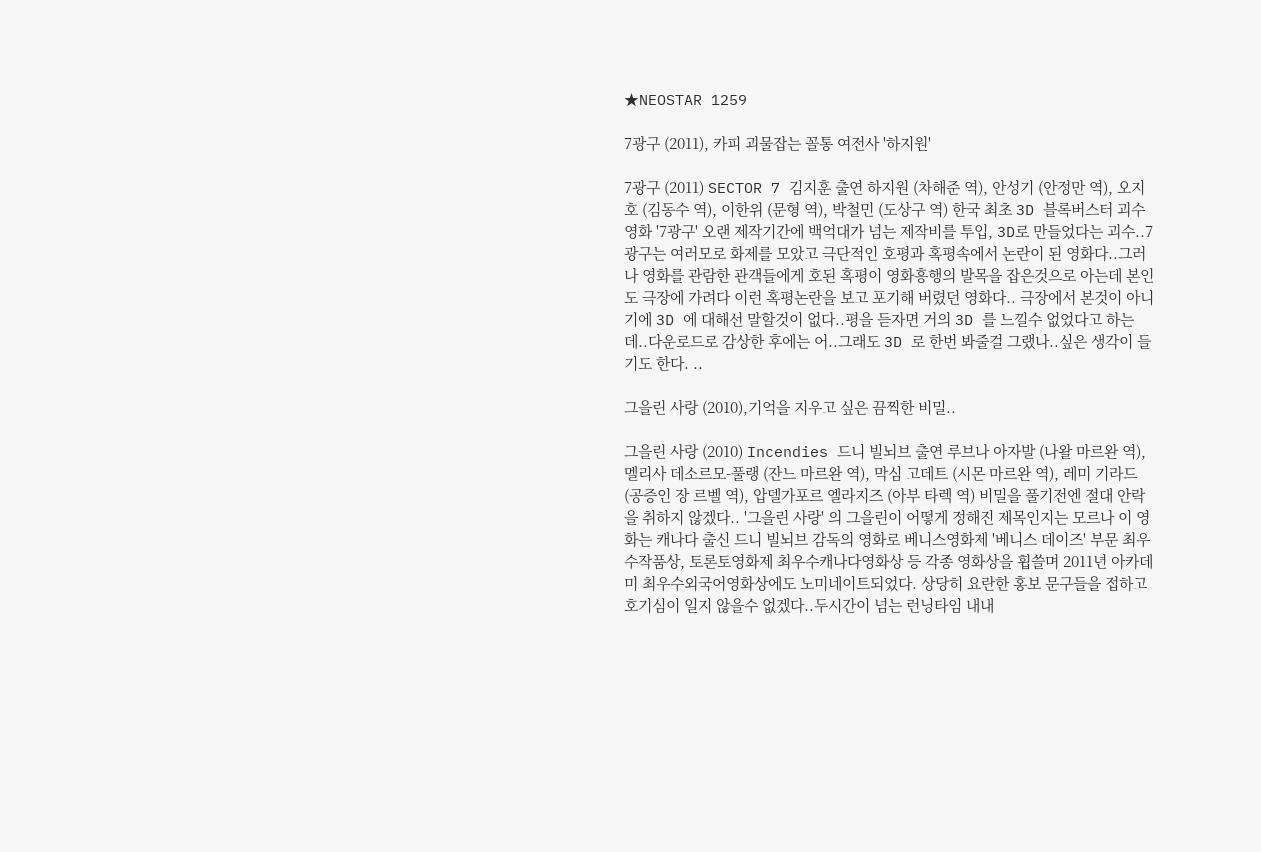★NEOSTAR 1259

7광구 (2011), 카피 괴물잡는 꼴통 여전사 '하지원'

7광구 (2011) SECTOR 7 김지훈 출연 하지원 (차해준 역), 안성기 (안정만 역), 오지호 (김동수 역), 이한위 (문형 역), 박철민 (도상구 역) 한국 최초 3D 블록버스터 괴수 영화 '7광구' 오랜 제작기간에 백억대가 넘는 제작비를 투입, 3D로 만들었다는 괴수..7광구는 여러모로 화제를 모았고 극단적인 호평과 혹평속에서 논란이 된 영화다..그러나 영화를 관람한 관객들에게 호된 혹평이 영화흥행의 발목을 잡은것으로 아는데 본인도 극장에 가려다 이런 혹평논란을 보고 포기해 버렸던 영화다.. 극장에서 본것이 아니기에 3D 에 대해선 말할것이 없다..평을 듣자면 거의 3D 를 느낄수 없었다고 하는데..다운로드로 감상한 후에는 어..그래도 3D 로 한번 봐줄걸 그랬나..싶은 생각이 들기도 한다. ..

그을린 사랑 (2010),기억을 지우고 싶은 끔찍한 비밀..

그을린 사랑 (2010) Incendies 드니 빌뇌브 출연 루브나 아자발 (나왈 마르완 역), 멜리사 데소르모-풀랭 (잔느 마르완 역), 막심 고데트 (시몬 마르완 역), 레미 기라드 (공증인 장 르벨 역), 압델가포르 엘라지즈 (아부 타렉 역) 비밀을 풀기전엔 절대 안락을 취하지 않겠다.. '그을린 사랑' 의 그을린이 어떻게 정해진 제목인지는 모르나 이 영화는 캐나다 출신 드니 빌뇌브 감독의 영화로 베니스영화제 '베니스 데이즈' 부문 최우수작품상, 토론토영화제 최우수캐나다영화상 등 각종 영화상을 휩쓸며 2011년 아카데미 최우수외국어영화상에도 노미네이트되었다. 상당히 요란한 홍보 문구들을 접하고 호기심이 일지 않을수 없겠다..두시간이 넘는 런닝타임 내내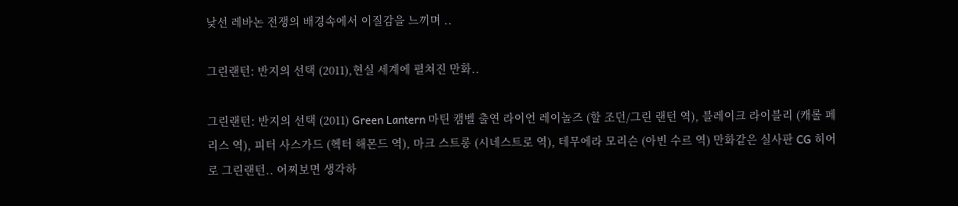낮선 레바논 전쟁의 배경속에서 이질감을 느끼며 ..

그린랜턴: 반지의 선택 (2011),현실 세계에 펼쳐진 만화..

그린랜턴: 반지의 선택 (2011) Green Lantern 마틴 캠벨 출연 라이언 레이놀즈 (할 조던/그린 랜턴 역), 블레이크 라이블리 (캐롤 페리스 역), 피터 사스가드 (헥터 해몬드 역), 마크 스트롱 (시네스트로 역), 테무에라 모리슨 (아빈 수르 역) 만화같은 실사판 CG 히어로 그린랜턴.. 어찌보면 생각하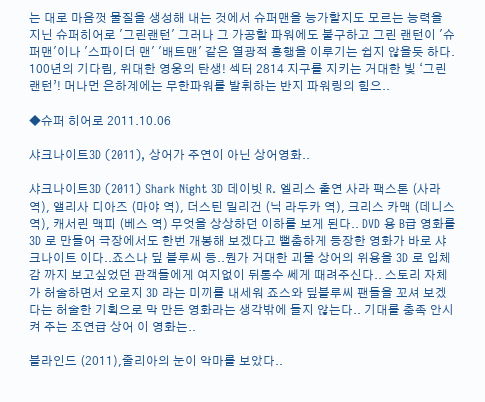는 대로 마음껏 물질을 생성해 내는 것에서 슈퍼맨을 능가할지도 모르는 능력을 지닌 슈퍼히어로 '그린랜턴' 그러나 그 가공할 파워에도 불구하고 그린 랜턴이 '슈퍼맨'이나 '스파이더 맨' '배트맨' 같은 열광적 흥행을 이루기는 쉽지 않을듯 하다. 100년의 기다림, 위대한 영웅의 탄생! 섹터 2814 지구를 지키는 거대한 빛 ‘그린랜턴’! 머나먼 은하계에는 무한파워를 발휘하는 반지 파워링의 힘으..

◆슈퍼 히어로 2011.10.06

샤크나이트3D (2011), 상어가 주연이 아닌 상어영화..

샤크나이트3D (2011) Shark Night 3D 데이빗 R. 엘리스 출연 사라 팩스톤 (사라 역), 앨리사 디아즈 (마야 역), 더스틴 밀리건 (닉 라두카 역), 크리스 카맥 (데니스 역), 캐서린 맥피 (베스 역) 무엇을 상상하던 이하를 보게 된다.. DVD 용 B급 영화를 3D 로 만들어 극장에서도 한번 개봉해 보겠다고 뻘춤하게 등장한 영화가 바로 샤크나이트 이다..죠스나 딮 블루씨 등..뭔가 거대한 괴물 상어의 위용을 3D 로 입체감 까지 보고싶었던 관객들에게 여지없이 뒤통수 쎄게 때려주신다.. 스토리 자체가 허술하면서 오로지 3D 라는 미끼를 내세워 죠스와 딮블루씨 팬들을 꼬셔 보겠다는 허술한 기획으로 막 만든 영화라는 생각밖에 들지 않는다.. 기대를 충족 안시켜 주는 조연급 상어 이 영화는..

블라인드 (2011),줄리아의 눈이 악마를 보았다..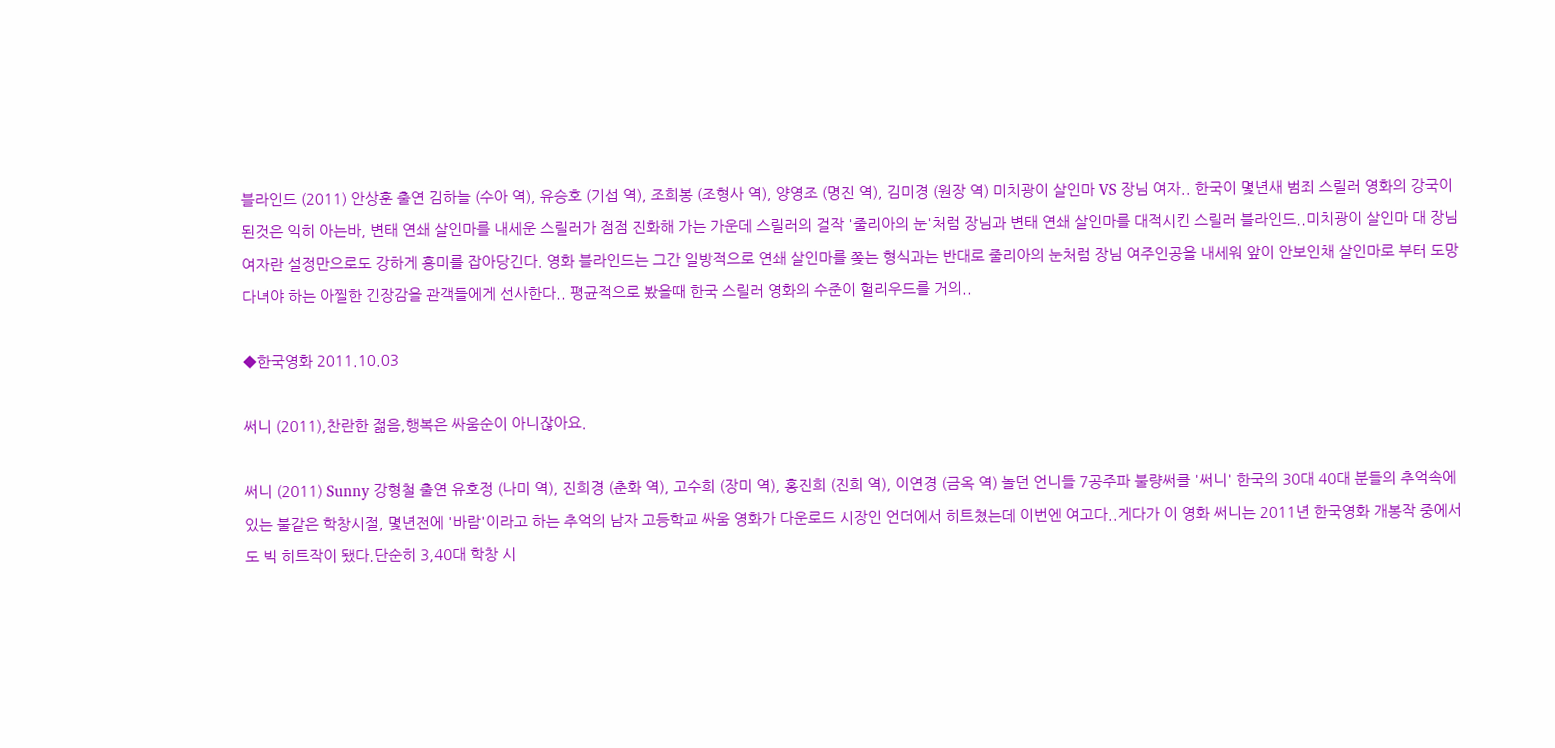블라인드 (2011) 안상훈 출연 김하늘 (수아 역), 유승호 (기섭 역), 조희봉 (조형사 역), 양영조 (명진 역), 김미경 (원장 역) 미치광이 살인마 VS 장님 여자.. 한국이 몇년새 범죄 스릴러 영화의 강국이 된것은 익히 아는바, 변태 연쇄 살인마를 내세운 스릴러가 점점 진화해 가는 가운데 스릴러의 걸작 '줄리아의 눈'처럼 장님과 변태 연쇄 살인마를 대적시킨 스릴러 블라인드..미치광이 살인마 대 장님 여자란 설정만으로도 강하게 흥미를 잡아당긴다. 영화 블라인드는 그간 일방적으로 연쇄 살인마를 쫒는 형식과는 반대로 줄리아의 눈처럼 장님 여주인공을 내세워 앞이 안보인채 살인마로 부터 도망 다녀야 하는 아찔한 긴장감을 관객들에게 선사한다.. 평균적으로 봤을때 한국 스릴러 영화의 수준이 헐리우드를 거의..

◆한국영화 2011.10.03

써니 (2011),찬란한 젊음,행복은 싸움순이 아니잖아요.

써니 (2011) Sunny 강형철 출연 유호정 (나미 역), 진희경 (춘화 역), 고수희 (장미 역), 홍진희 (진희 역), 이연경 (금옥 역) 놀던 언니들 7공주파 불량써클 '써니' 한국의 30대 40대 분들의 추억속에 있는 불같은 학창시절, 몇년전에 '바람'이라고 하는 추억의 남자 고등학교 싸움 영화가 다운로드 시장인 언더에서 히트쳤는데 이번엔 여고다..게다가 이 영화 써니는 2011년 한국영화 개봉작 중에서도 빅 히트작이 됐다.단순히 3,40대 학창 시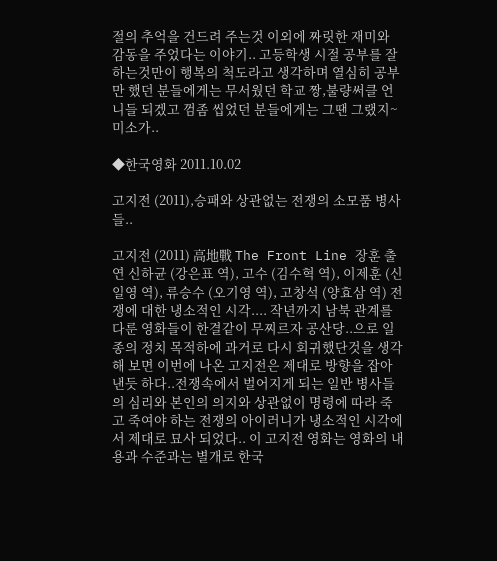절의 추억을 건드려 주는것 이외에 짜릿한 재미와 감동을 주었다는 이야기.. 고등학생 시절 공부를 잘하는것만이 행복의 척도라고 생각하며 열심히 공부만 했던 분들에게는 무서웠던 학교 짱,불량써클 언니들 되겠고 껌좀 씹었던 분들에게는 그땐 그랬지~ 미소가..

◆한국영화 2011.10.02

고지전 (2011),승패와 상관없는 전쟁의 소모품 병사들..

고지전 (2011) 高地戰 The Front Line 장훈 출연 신하균 (강은표 역), 고수 (김수혁 역), 이제훈 (신일영 역), 류승수 (오기영 역), 고창석 (양효삼 역) 전쟁에 대한 냉소적인 시각.... 작년까지 남북 관계를 다룬 영화들이 한결같이 무찌르자 공산당..으로 일종의 정치 목적하에 과거로 다시 회귀했단것을 생각해 보면 이번에 나온 고지전은 제대로 방향을 잡아낸듯 하다..전쟁속에서 벌어지게 되는 일반 병사들의 심리와 본인의 의지와 상관없이 명령에 따라 죽고 죽여야 하는 전쟁의 아이러니가 냉소적인 시각에서 제대로 묘사 되었다.. 이 고지전 영화는 영화의 내용과 수준과는 별개로 한국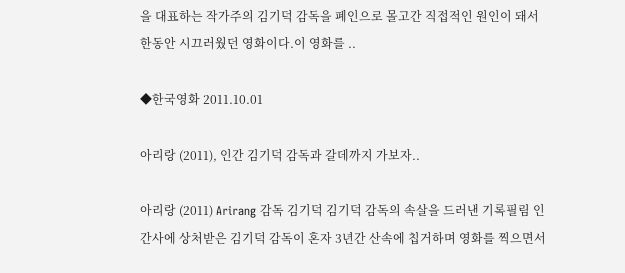을 대표하는 작가주의 김기덕 감독을 폐인으로 몰고간 직접적인 원인이 돼서 한동안 시끄러웠던 영화이다.이 영화를 ..

◆한국영화 2011.10.01

아리랑 (2011), 인간 김기덕 감독과 갈데까지 가보자..

아리랑 (2011) Arirang 감독 김기덕 김기덕 감독의 속살을 드러낸 기록필림 인간사에 상처받은 김기덕 감독이 혼자 3년간 산속에 칩거하며 영화를 찍으면서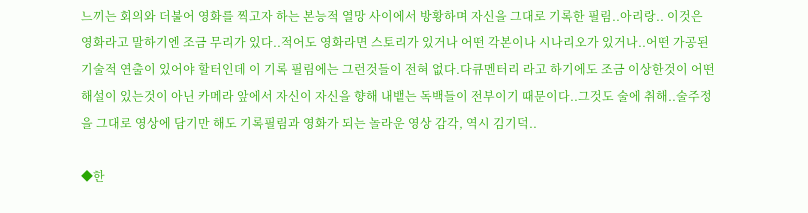느끼는 회의와 더불어 영화를 찍고자 하는 본능적 열망 사이에서 방황하며 자신을 그대로 기록한 필림..아리랑.. 이것은 영화라고 말하기엔 조금 무리가 있다..적어도 영화라면 스토리가 있거나 어떤 각본이나 시나리오가 있거나..어떤 가공된 기술적 연출이 있어야 할터인데 이 기록 필림에는 그런것들이 전혀 없다.다큐멘터리 라고 하기에도 조금 이상한것이 어떤 해설이 있는것이 아닌 카메라 앞에서 자신이 자신을 향해 내뱉는 독백들이 전부이기 때문이다..그것도 술에 취해..술주정을 그대로 영상에 담기만 해도 기록필림과 영화가 되는 놀라운 영상 감각, 역시 김기덕..

◆한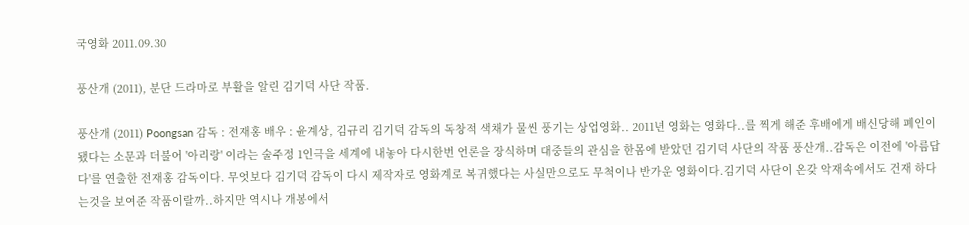국영화 2011.09.30

풍산개 (2011), 분단 드라마로 부활을 알린 김기덕 사단 작품.

풍산개 (2011) Poongsan 감독 : 전재홍 배우 : 윤계상, 김규리 김기덕 감독의 독창적 색채가 물씬 풍기는 상업영화.. 2011년 영화는 영화다..를 찍게 해준 후배에게 배신당해 폐인이 됐다는 소문과 더불어 '아리랑' 이라는 술주정 1인극을 세계에 내놓아 다시한번 언론을 장식하며 대중들의 관심을 한몸에 받았던 김기덕 사단의 작품 풍산개..감독은 이전에 '아름답다'를 연출한 전재홍 감독이다. 무엇보다 김기덕 감독이 다시 제작자로 영화계로 복귀했다는 사실만으로도 무척이나 반가운 영화이다.김기덕 사단이 온갖 악재속에서도 건재 하다는것을 보여준 작품이랄까..하지만 역시나 개봉에서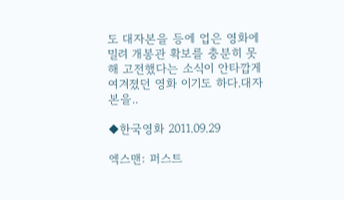도 대자본을 등에 업은 영화에 밀려 개봉관 확보를 충분히 못해 고전했다는 소식이 안타깝게 여겨졌던 영화 이기도 하다.대자본을..

◆한국영화 2011.09.29

엑스맨: 퍼스트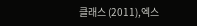클래스 (2011),엑스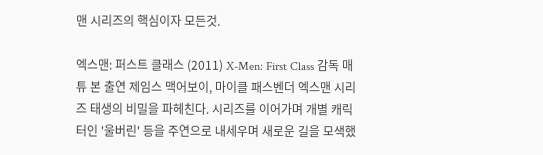맨 시리즈의 핵심이자 모든것.

엑스맨: 퍼스트 클래스 (2011) X-Men: First Class 감독 매튜 본 출연 제임스 맥어보이, 마이클 패스벤더 엑스맨 시리즈 태생의 비밀을 파헤친다. 시리즈를 이어가며 개별 캐릭터인 '울버린' 등을 주연으로 내세우며 새로운 길을 모색했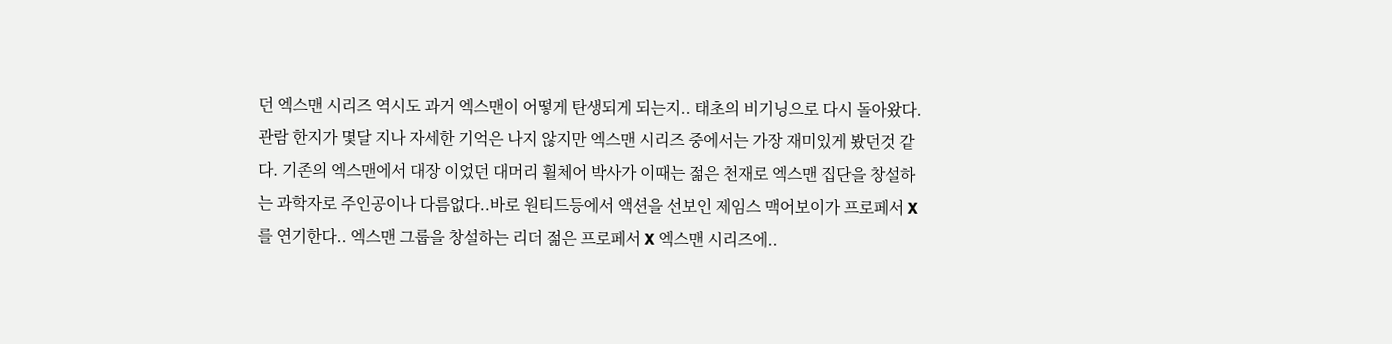던 엑스맨 시리즈 역시도 과거 엑스맨이 어떻게 탄생되게 되는지.. 태초의 비기닝으로 다시 돌아왔다.관람 한지가 몇달 지나 자세한 기억은 나지 않지만 엑스맨 시리즈 중에서는 가장 재미있게 봤던것 같다. 기존의 엑스맨에서 대장 이었던 대머리 휠체어 박사가 이때는 젊은 천재로 엑스맨 집단을 창설하는 과학자로 주인공이나 다름없다..바로 원티드등에서 액션을 선보인 제임스 맥어보이가 프로페서 X 를 연기한다.. 엑스맨 그룹을 창설하는 리더 젊은 프로페서 X 엑스맨 시리즈에..